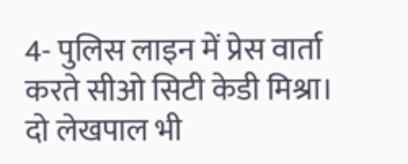4- पुलिस लाइन में प्रेस वार्ता करते सीओ सिटी केडी मिश्रा।
दो लेखपाल भी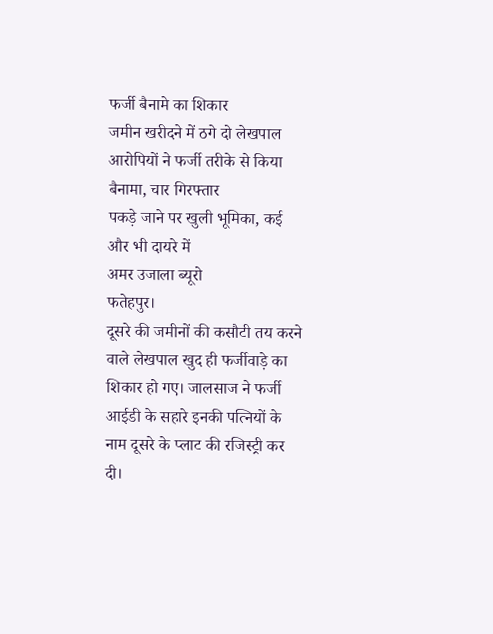फर्जी बैनामे का शिकार
जमीन खरीदने में ठगे दो लेखपाल
आरोपियों ने फर्जी तरीके से किया बैनामा, चार गिरफ्तार
पकड़े जाने पर खुली भूमिका, कई और भी दायरे में
अमर उजाला ब्यूरो
फतेहपुर।
दूसरे की जमीनों की कसौटी तय करने वाले लेखपाल खुद ही फर्जीवाड़े का शिकार हो गए। जालसाज ने फर्जी आईडी के सहारे इनकी पत्नियों के नाम दूसरे के प्लाट की रजिस्ट्री कर दी।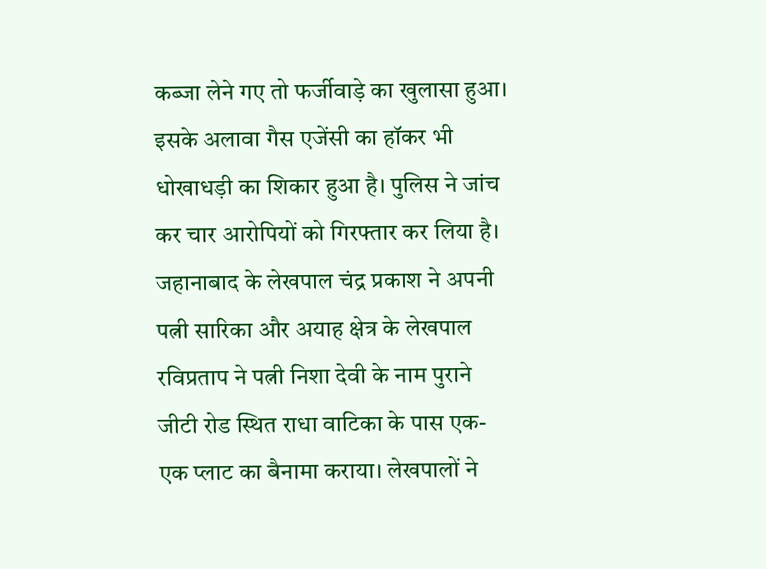कब्जा लेने गए तो फर्जीवाड़े का खुलासा हुआ। इसके अलावा गैस एजेंसी का हॉकर भी धोखाधड़ी का शिकार हुआ है। पुलिस ने जांच कर चार आरोपियों को गिरफ्तार कर लिया है।
जहानाबाद के लेखपाल चंद्र प्रकाश ने अपनी पत्नी सारिका और अयाह क्षेत्र के लेखपाल रविप्रताप ने पत्नी निशा देवी के नाम पुराने जीटी रोड स्थित राधा वाटिका के पास एक-एक प्लाट का बैनामा कराया। लेखपालों ने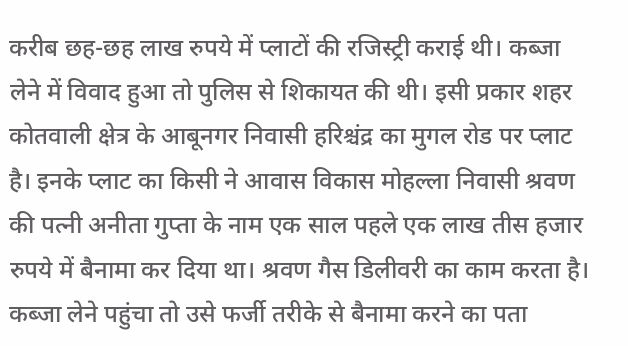करीब छह-छह लाख रुपये में प्लाटों की रजिस्ट्री कराई थी। कब्जा लेने में विवाद हुआ तो पुलिस से शिकायत की थी। इसी प्रकार शहर कोतवाली क्षेत्र के आबूनगर निवासी हरिश्चंद्र का मुगल रोड पर प्लाट है। इनके प्लाट का किसी ने आवास विकास मोहल्ला निवासी श्रवण की पत्नी अनीता गुप्ता के नाम एक साल पहले एक लाख तीस हजार रुपये में बैनामा कर दिया था। श्रवण गैस डिलीवरी का काम करता है। कब्जा लेने पहुंचा तो उसे फर्जी तरीके से बैनामा करने का पता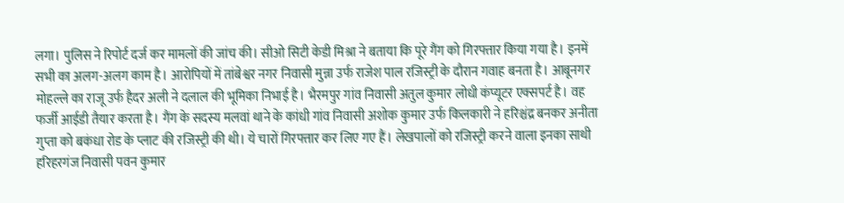लगा। पुलिस ने रिपोर्ट दर्ज कर मामलों की जांच की। सीओ सिटी केडी मिश्रा ने बताया कि पूरे गैंग को गिरफ्तार किया गया है। इनमें सभी का अलग-अलग काम है। आरोपियों में तांबेश्वर नगर निवासी मुन्ना उर्फ राजेश पाल रजिस्ट्री के दौरान गवाह बनता है। आबूनगर मोहल्ले का राजू उर्फ हैदर अली ने दलाल की भूमिका निभाई है। भैरमपुर गांव निवासी अतुल कुमार लोधी कंप्यूटर एक्सपर्ट है। वह फर्जी आईडी तैयार करता है। गैंग के सदस्य मलवां थाने के कांधी गांव निवासी अशोक कुमार उर्फ किलकारी ने हरिश्चंद्र बनकर अनीता गुप्ता को बकंधा रोड के प्लाट की रजिस्ट्री की थी। ये चारों गिरफ्तार कर लिए गए हैं। लेखपालों को रजिस्ट्री करने वाला इनका साथी हरिहरगंज निवासी पवन कुमार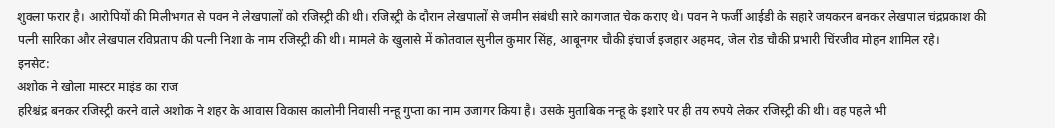शुक्ला फरार है। आरोपियों की मिलीभगत से पवन ने लेखपालों को रजिस्ट्री की थी। रजिस्ट्री के दौरान लेखपालों से जमीन संबंधी सारे कागजात चेक कराए थे। पवन ने फर्जी आईडी के सहारे जयकरन बनकर लेखपाल चंद्रप्रकाश की पत्नी सारिका और लेखपाल रविप्रताप की पत्नी निशा के नाम रजिस्ट्री की थी। मामले के खुलासे में कोतवाल सुनील कुमार सिंह, आबूनगर चौकी इंचार्ज इजहार अहमद, जेल रोड चौकी प्रभारी चिंरजीव मोहन शामिल रहे।
इनसेट:
अशोक ने खोला मास्टर माइंड का राज
हरिश्चंद्र बनकर रजिस्ट्री करने वाले अशोक ने शहर के आवास विकास कालोनी निवासी नन्हू गुप्ता का नाम उजागर किया है। उसके मुताबिक नन्हू के इशारे पर ही तय रुपये लेकर रजिस्ट्री की थी। वह पहले भी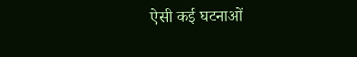ऐसी कई घटनाओं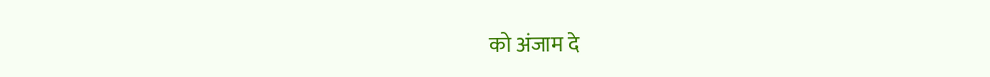को अंजाम दे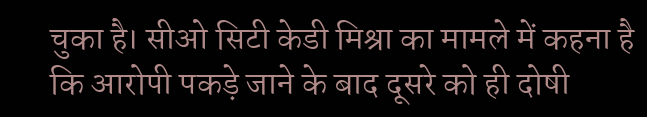चुका है। सीओ सिटी केडी मिश्रा का मामले में कहना है कि आरोपी पकड़े जाने के बाद दूसरे को ही दोषी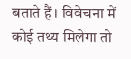बताते हैं। विवेचना में कोई तथ्य मिलेगा तो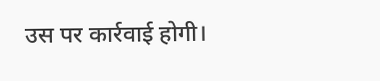उस पर कार्रवाई होगी।